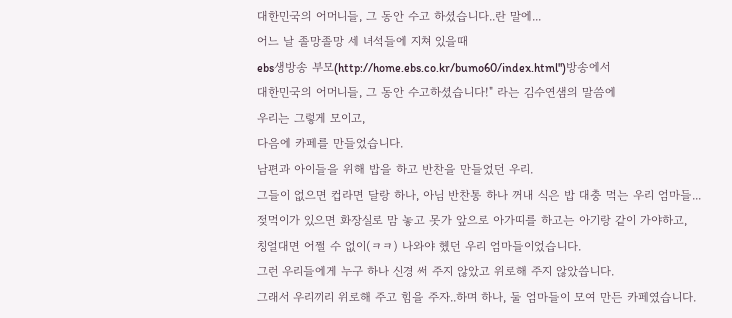대한민국의 어머니들, 그 동안 수고 하셨습니다..란 말에...
어느 날 졸망졸망 세 녀석들에 지쳐 있을때
ebs생방송 부모(http://home.ebs.co.kr/bumo60/index.html")방송에서
대한민국의 어머니들, 그 동안 수고하셨습니다!" 라는 김수연샘의 말씀에
우리는 그렇게 모이고,
다음에 카페를 만들었습니다.
남편과 아이들을 위해 밥을 하고 반찬을 만들었던 우리.
그들이 없으면 컵라면 달랑 하나, 아님 반찬통 하나 꺼내 식은 밥 대충 먹는 우리 엄마들...
젖먹이가 있으면 화장실로 맘 놓고 못가 앞으로 아가띠를 하고는 아기랑 같이 가야하고,
칭얼대면 어쩔 수 없이(ㅋㅋ) 나와야 헸던 우리 엄마들이었습니다.
그런 우리들에게 누구 하나 신경 써 주지 않았고 위로해 주지 않았씁니다.
그래서 우리끼리 위로해 주고 힘을 주자..하며 하나, 둘 엄마들이 모여 만든 카페였습니다.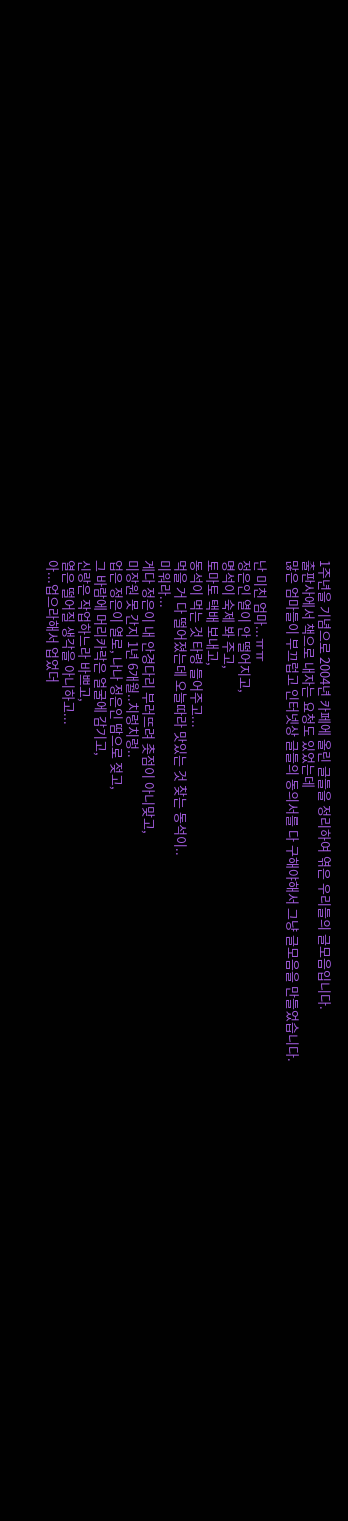1주년을 기념으로 2004년 카페에 올린 글들을 정리하여 엮은 우리들의 글모음입니다.
출판사에서 책으로 내자는 요청도 있었는데
많은 엄마들이 부끄럽고 인터넷상 글들의 동의서를 다 구해야해서 그냥 글모음을 만들었습니다.

난 미친 엄마...ㅠㅠ
정은인 열이 안 떨어지고,
명석이 숙제 봐 주고,
토마토 택배 보내고,
동석이 먹는 것 타령 들어주고...
먹을 거 다 떨어졌는데 오늘따라 맛있는 것 찾는 동석이..
미워라...
게다 정은이 내 안경다리 부러뜨려 촛점이 아니맞고,
미장원 못 간지 1년 6개월..치렁치렁..
업은 정은이 열로, 나나 정은인 땀으로 젖고,
그 바람에 머리카락은 얼굴에 감기고,
신랑은 작업하느라 바쁘고,
열은 떨어질 생각을 아니하고...
아...업으라해서 업었더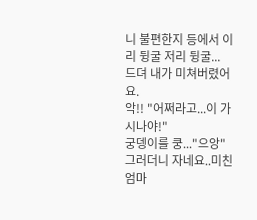니 불편한지 등에서 이리 뒹굴 저리 뒹굴...
드뎌 내가 미쳐버렸어요.
악!! "어쩌라고...이 가시나야!"
궁뎅이를 쿵..."으앙"
그러더니 자네요..미친 엄마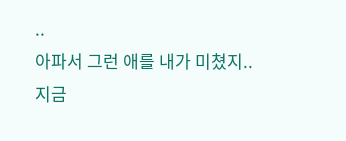..
아파서 그런 애를 내가 미쳤지..
지금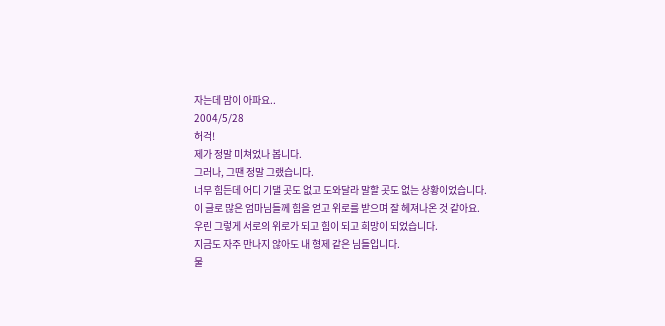자는데 맘이 아파요..
2004/5/28
허걱!
제가 정말 미쳐었나 봅니다.
그러나, 그땐 정말 그랬습니다.
너무 힘든데 어디 기댈 곳도 없고 도와달라 말할 곳도 없는 상황이었습니다.
이 글로 많은 엄마님들께 힘을 얻고 위로를 받으며 잘 헤져나온 것 같아요.
우린 그렇게 서로의 위로가 되고 힘이 되고 희망이 되었습니다.
지금도 자주 만나지 않아도 내 형제 같은 님들입니다.
물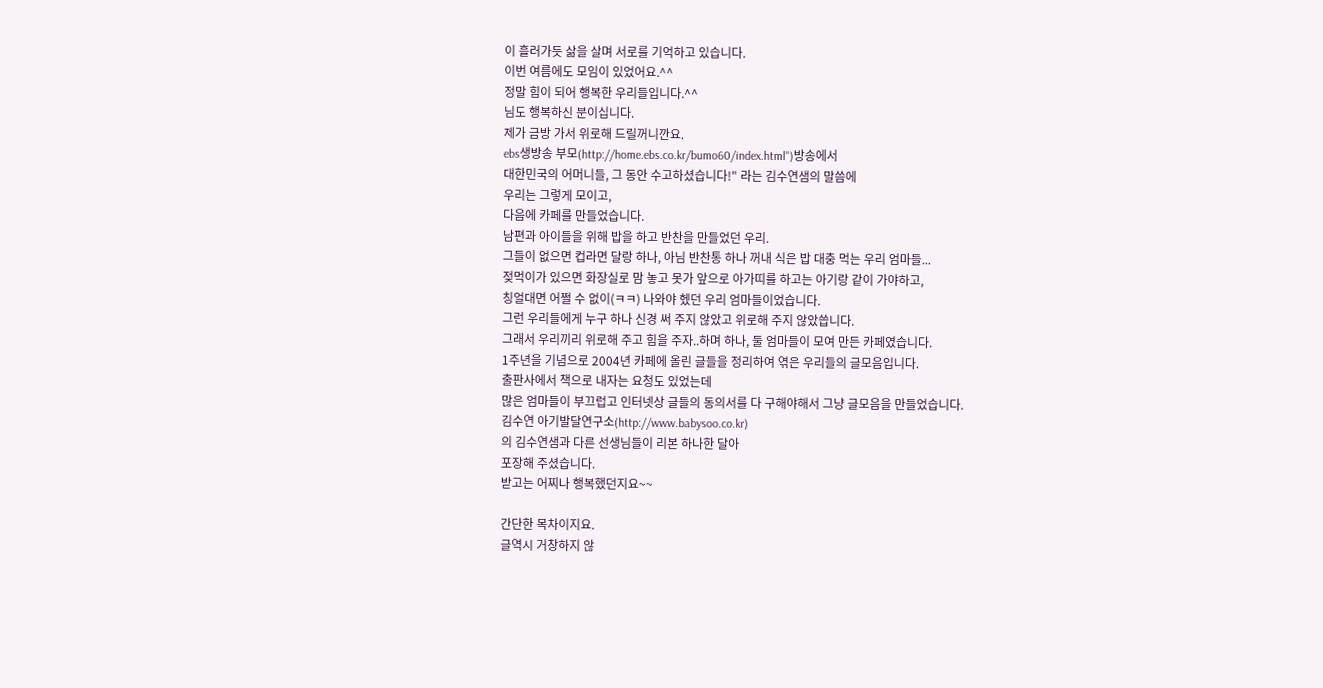이 흘러가듯 삶을 살며 서로를 기억하고 있습니다.
이번 여름에도 모임이 있었어요.^^
정말 힘이 되어 행복한 우리들입니다.^^
님도 행복하신 분이십니다.
제가 금방 가서 위로해 드릴꺼니깐요.
ebs생방송 부모(http://home.ebs.co.kr/bumo60/index.html")방송에서
대한민국의 어머니들, 그 동안 수고하셨습니다!" 라는 김수연샘의 말씀에
우리는 그렇게 모이고,
다음에 카페를 만들었습니다.
남편과 아이들을 위해 밥을 하고 반찬을 만들었던 우리.
그들이 없으면 컵라면 달랑 하나, 아님 반찬통 하나 꺼내 식은 밥 대충 먹는 우리 엄마들...
젖먹이가 있으면 화장실로 맘 놓고 못가 앞으로 아가띠를 하고는 아기랑 같이 가야하고,
칭얼대면 어쩔 수 없이(ㅋㅋ) 나와야 헸던 우리 엄마들이었습니다.
그런 우리들에게 누구 하나 신경 써 주지 않았고 위로해 주지 않았씁니다.
그래서 우리끼리 위로해 주고 힘을 주자..하며 하나, 둘 엄마들이 모여 만든 카페였습니다.
1주년을 기념으로 2004년 카페에 올린 글들을 정리하여 엮은 우리들의 글모음입니다.
출판사에서 책으로 내자는 요청도 있었는데
많은 엄마들이 부끄럽고 인터넷상 글들의 동의서를 다 구해야해서 그냥 글모음을 만들었습니다.
김수연 아기발달연구소(http://www.babysoo.co.kr)
의 김수연샘과 다른 선생님들이 리본 하나한 달아
포장해 주셨습니다.
받고는 어찌나 행복했던지요~~

간단한 목차이지요.
글역시 거창하지 않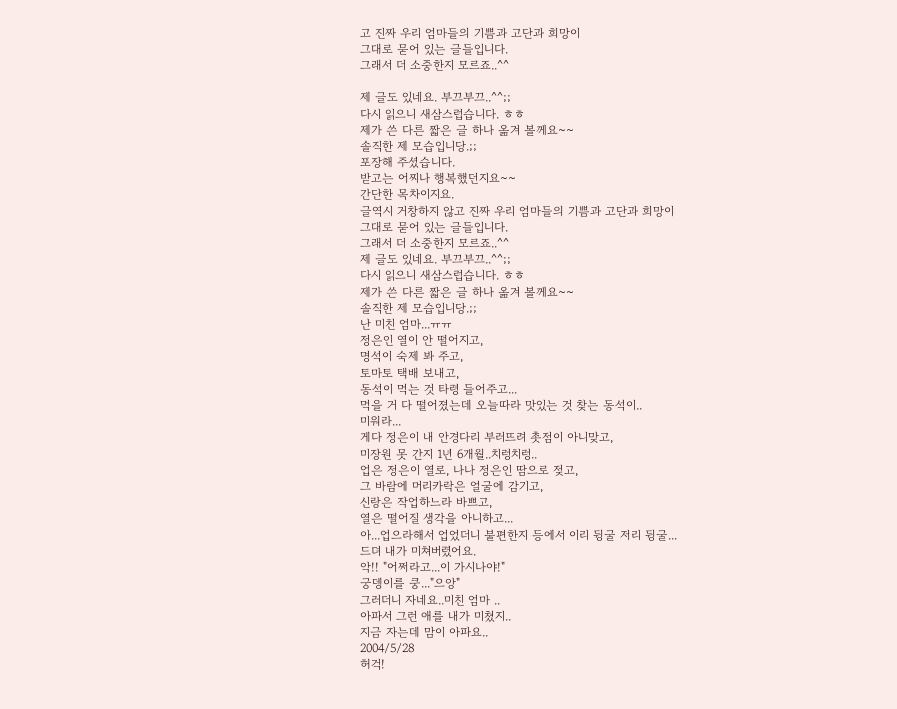고 진짜 우리 엄마들의 기쁨과 고단과 희망이
그대로 묻어 있는 글들입니다.
그래서 더 소중한지 모르죠..^^

제 글도 있네요. 부끄부끄..^^;;
다시 읽으니 새삼스럽습니다. ㅎㅎ
제가 쓴 다른 짧은 글 하나 옮겨 볼께요~~
솔직한 제 모습입니당.;;
포장해 주셨습니다.
받고는 어찌나 행복했던지요~~
간단한 목차이지요.
글역시 거창하지 않고 진짜 우리 엄마들의 기쁨과 고단과 희망이
그대로 묻어 있는 글들입니다.
그래서 더 소중한지 모르죠..^^
제 글도 있네요. 부끄부끄..^^;;
다시 읽으니 새삼스럽습니다. ㅎㅎ
제가 쓴 다른 짧은 글 하나 옮겨 볼께요~~
솔직한 제 모습입니당.;;
난 미친 엄마...ㅠㅠ
정은인 열이 안 떨어지고,
명석이 숙제 봐 주고,
토마토 택배 보내고,
동석이 먹는 것 타령 들어주고...
먹을 거 다 떨어졌는데 오늘따라 맛있는 것 찾는 동석이..
미워라...
게다 정은이 내 안경다리 부러뜨려 촛점이 아니맞고,
미장원 못 간지 1년 6개월..치렁치렁..
업은 정은이 열로, 나나 정은인 땀으로 젖고,
그 바람에 머리카락은 얼굴에 감기고,
신랑은 작업하느라 바쁘고,
열은 떨어질 생각을 아니하고...
아...업으라해서 업었더니 불편한지 등에서 이리 뒹굴 저리 뒹굴...
드뎌 내가 미쳐버렸어요.
악!! "어쩌라고...이 가시나야!"
궁뎅이를 쿵..."으앙"
그러더니 자네요..미친 엄마 ..
아파서 그런 애를 내가 미쳤지..
지금 자는데 맘이 아파요..
2004/5/28
허걱!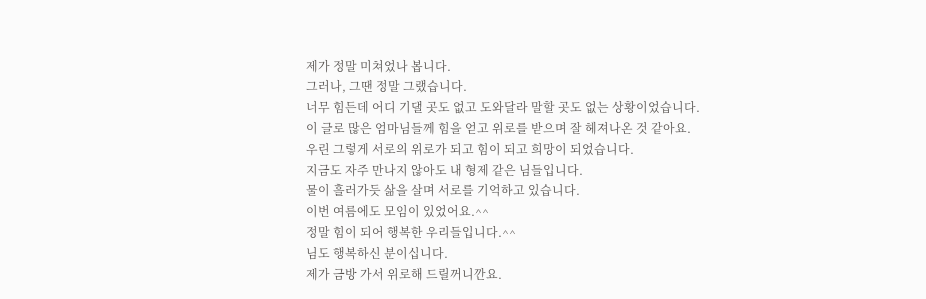제가 정말 미쳐었나 봅니다.
그러나, 그땐 정말 그랬습니다.
너무 힘든데 어디 기댈 곳도 없고 도와달라 말할 곳도 없는 상황이었습니다.
이 글로 많은 엄마님들께 힘을 얻고 위로를 받으며 잘 헤져나온 것 같아요.
우린 그렇게 서로의 위로가 되고 힘이 되고 희망이 되었습니다.
지금도 자주 만나지 않아도 내 형제 같은 님들입니다.
물이 흘러가듯 삶을 살며 서로를 기억하고 있습니다.
이번 여름에도 모임이 있었어요.^^
정말 힘이 되어 행복한 우리들입니다.^^
님도 행복하신 분이십니다.
제가 금방 가서 위로해 드릴꺼니깐요.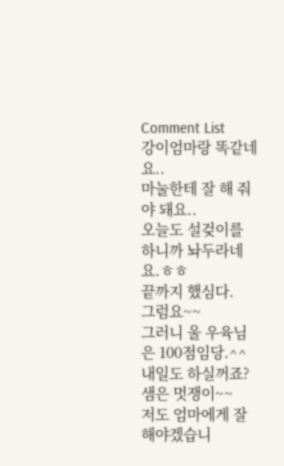Comment List
강이엄마랑 똑같네요..
마눌한테 잘 해 줘야 돼요..
오늘도 설겆이를 하니까 놔두라네요.ㅎㅎ
끝까지 했심다.
그럼요~~
그러니 울 우육님은 100점임당.^^
내일도 하실꺼죠?
샘은 멋쟁이~~
저도 엄마에게 잘해야겠습니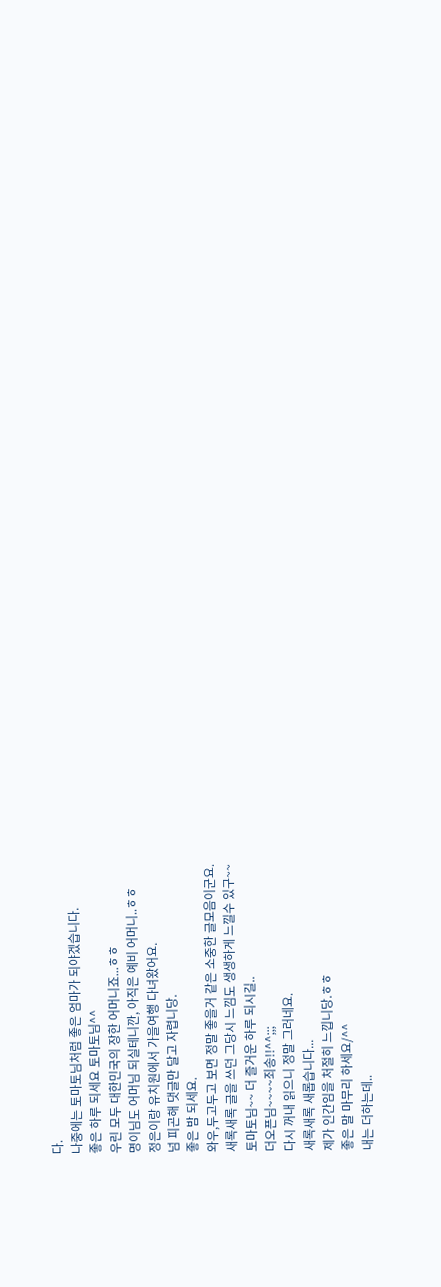다.
나중에는 토마토님처럼 좋은 엄마가 되야겠습니다.
좋은 하루 되세요 토마토님^^
우린 모두 대한민국의 장한 어머니죠...ㅎㅎ
명이님도 어머님 되실테니깐, 아직은 예비 어머니..ㅎㅎ
정은이랑 유치원에서 가을여행 다녀왔어요.
넘 피곤해 댓글만 달고 자렵니당.
좋은 밤 되세요.
와우,두고두고 보면 정말 좋을거 같은 소중한 글모음이군요.
새록새록 글을 쓰던 그당시 느낌도 생생하게 느낄수 있구~~
토마토님~~ 더 즐거운 하루 되시길..
더오픈님~~~~죄송!!^^;;;
다시 꺼내 읽으니 정말 그러네요.
새록새록 새롭습니다...
제가 인간임을 처절히 느낍니당.ㅎㅎ
좋은 말 마무리 하세요/^^
내는 더하는데..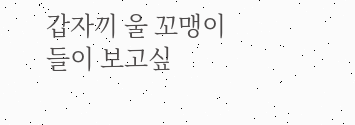갑자끼 울 꼬맹이들이 보고싶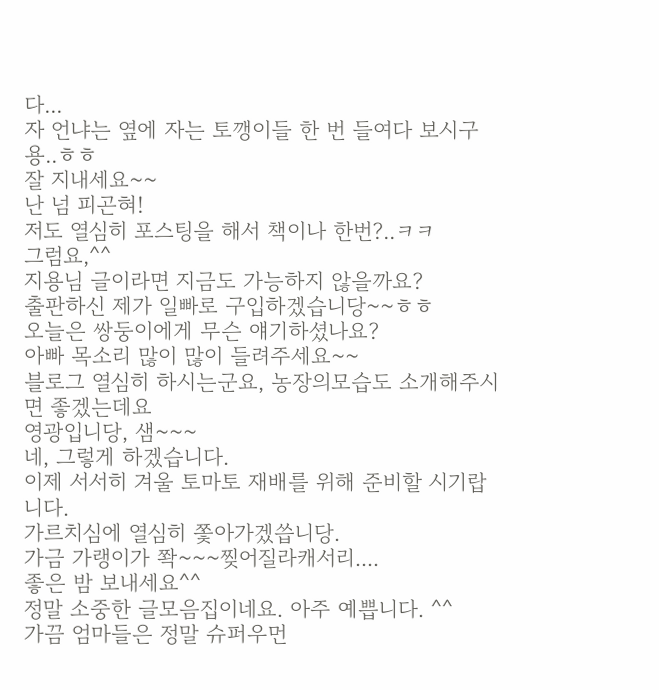다...
자 언냐는 옆에 자는 토깽이들 한 번 들여다 보시구용..ㅎㅎ
잘 지내세요~~
난 넘 피곤혀!
저도 열심히 포스팅을 해서 책이나 한번?..ㅋㅋ
그럼요,^^
지용님 글이라면 지금도 가능하지 않을까요?
출판하신 제가 일빠로 구입하겠습니당~~ㅎㅎ
오늘은 쌍둥이에게 무슨 얘기하셨나요?
아빠 목소리 많이 많이 들려주세요~~
블로그 열심히 하시는군요, 농장의모습도 소개해주시면 좋겠는데요
영광입니당, 샘~~~
네, 그렇게 하겠습니다.
이제 서서히 겨울 토마토 재배를 위해 준비할 시기랍니다.
가르치심에 열심히 쫓아가겠씁니당.
가금 가랭이가 쫙~~~찢어질라캐서리....
좋은 밤 보내세요^^
정말 소중한 글모음집이네요. 아주 예쁩니다. ^^
가끔 엄마들은 정말 슈퍼우먼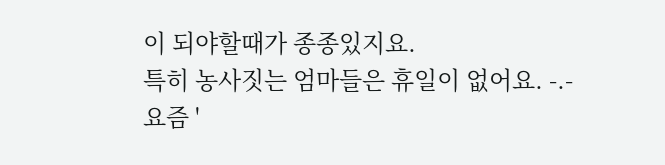이 되야할때가 종종있지요.
특히 농사짓는 엄마들은 휴일이 없어요. -.-
요즘 '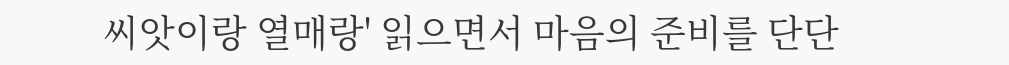씨앗이랑 열매랑' 읽으면서 마음의 준비를 단단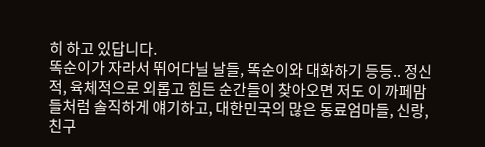히 하고 있답니다.
똑순이가 자라서 뛰어다닐 날들, 똑순이와 대화하기 등등.. 정신적, 육체적으로 외롭고 힘든 순간들이 찾아오면 저도 이 까페맘들처럼 솔직하게 얘기하고, 대한민국의 많은 동료엄마들, 신랑, 친구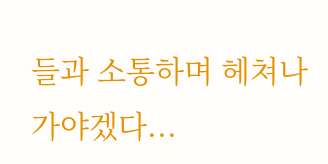들과 소통하며 헤쳐나가야겠다...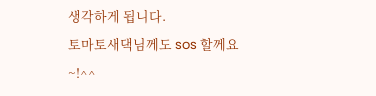생각하게 됩니다.
토마토새댁님께도 sos 할께요~!^^